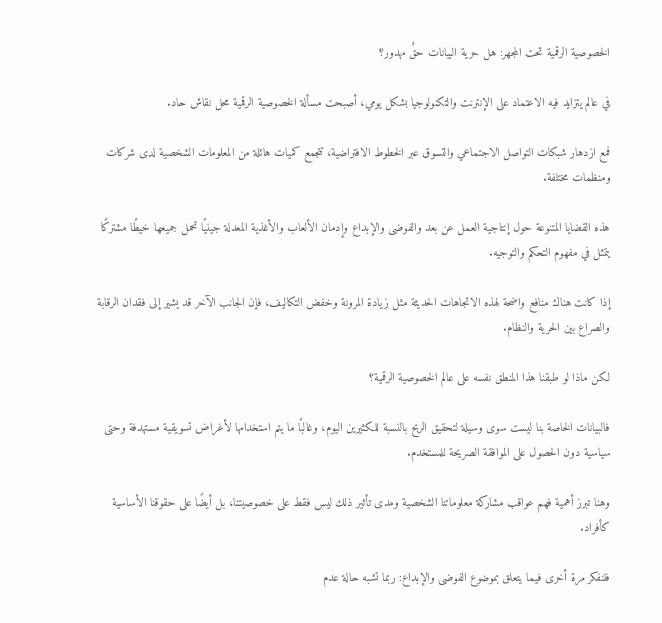الخصوصية الرقمية تحت المجهر: هل حرية البيانات حقٌ مهدور؟

في عالم يتزايد فيه الاعتماد على الإنترنت والتكنولوجيا بشكل يومي، أصبحت مسألة الخصوصية الرقمية محل نقاش حاد.

فمع ازدهار شبكات التواصل الاجتماعي والتسوق عبر الخطوط الافتراضية، تتجمع كميات هائلة من المعلومات الشخصية لدى شركات ومنظمات مختلفة.

هذه القضايا المتنوعة حول إنتاجية العمل عن بعد والفوضى والإبداع وإدمان الألعاب والأغذية المعدلة جينيًا تحمل جميعها خيطًا مشتركًا يتمثل في مفهوم التحكم والتوجيه.

إذا كانت هناك منافع واضحة لهذه الاتجاهات الحديثة مثل زيادة المرونة وخفض التكاليف، فإن الجانب الآخر قد يشير إلى فقدان الرقابة والصراع بين الحرية والنظام.

لكن ماذا لو طبقنا هذا المنطق نفسه على عالم الخصوصية الرقمية؟

فالبيانات الخاصة بنا ليست سوى وسيلة لتحقيق الربح بالنسبة للكثيرين اليوم، وغالبًا ما يتم استخدامها لأغراض تسويقية مستهدفة وحتى سياسية دون الحصول على الموافقة الصريحة للمستخدم.

وهنا تبرز أهمية فهم عواقب مشاركة معلوماتنا الشخصية ومدى تأثير ذلك ليس فقط على خصوصيتنا، بل أيضًا على حقوقنا الأساسية كأفراد.

فلنفكر مرة أخرى فيما يتعلق بموضوع الفوضى والإبداع: ربما تشبه حالة عدم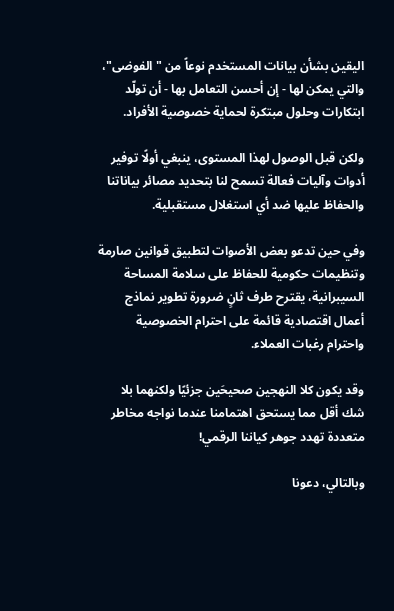اليقين بشأن بيانات المستخدم نوعاً من "الفوضى"، والتي يمكن لها - إن أحسن التعامل بها - أن تولّد ابتكارات وحلول مبتكرة لحماية خصوصية الأفراد.

ولكن قبل الوصول لهذا المستوى، ينبغي أولًا توفير أدوات وآليات فعالة تسمح لنا بتحديد مصائر بياناتنا والحفاظ عليها ضد أي استغلال مستقبلية.

وفي حين تدعو بعض الأصوات لتطبيق قوانين صارمة وتنظيمات حكومية للحفاظ على سلامة المساحة السيبرانية، يقترح طرف ثانٍ ضرورة تطوير نماذج أعمال اقتصادية قائمة على احترام الخصوصية واحترام رغبات العملاء.

وقد يكون كلا النهجين صحيحَين جزئيًا ولكنهما بلا شك أقل مما يستحق اهتمامنا عندما نواجه مخاطر متعددة تهدد جوهر كياننا الرقمي!

وبالتالي، دعونا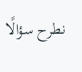نطرح سؤالًا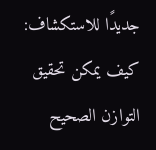جديدًا للاستكشاف: كيف يمكن تحقيق التوازن الصحيح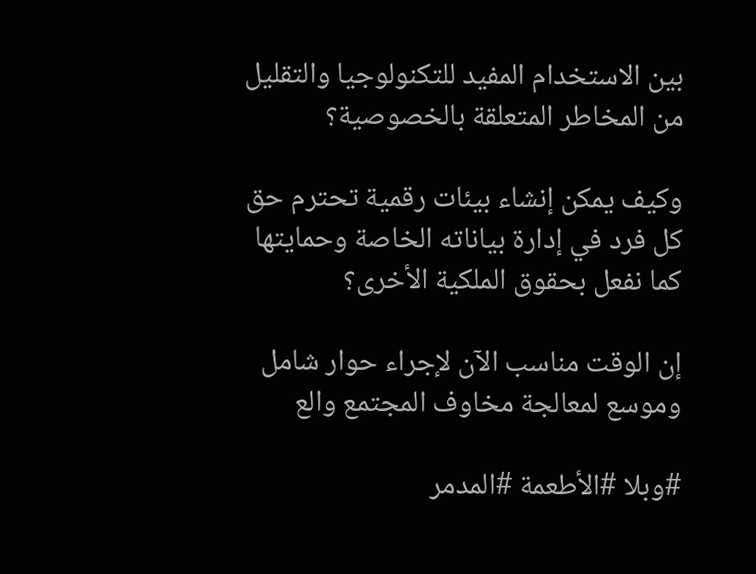بين الاستخدام المفيد للتكنولوجيا والتقليل من المخاطر المتعلقة بالخصوصية؟

وكيف يمكن إنشاء بيئات رقمية تحترم حق كل فرد في إدارة بياناته الخاصة وحمايتها كما نفعل بحقوق الملكية الأخرى؟

إن الوقت مناسب الآن لإجراء حوار شامل وموسع لمعالجة مخاوف المجتمع والع

#وبلا #الأطعمة #المدمر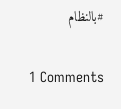#بالنظام

1 Comments